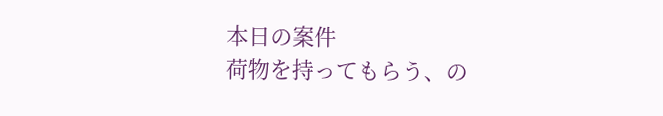本日の案件
荷物を持ってもらう、の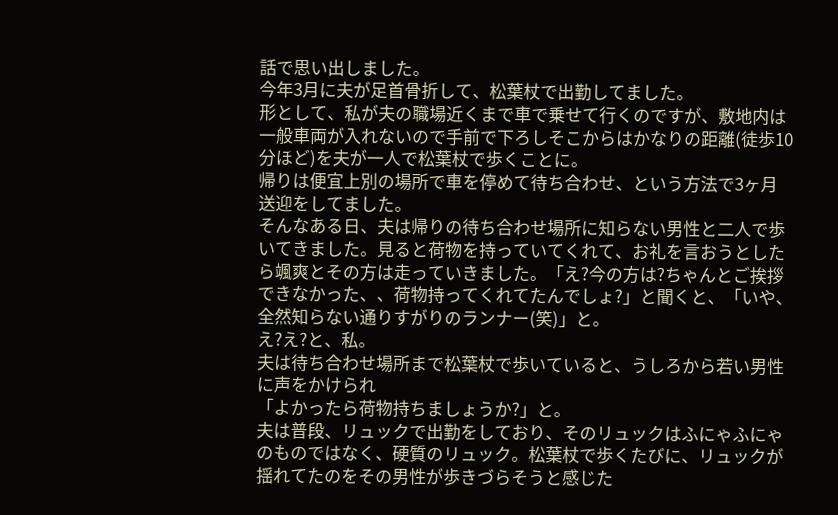話で思い出しました。
今年3月に夫が足首骨折して、松葉杖で出勤してました。
形として、私が夫の職場近くまで車で乗せて行くのですが、敷地内は一般車両が入れないので手前で下ろしそこからはかなりの距離(徒歩10分ほど)を夫が一人で松葉杖で歩くことに。
帰りは便宜上別の場所で車を停めて待ち合わせ、という方法で3ヶ月送迎をしてました。
そんなある日、夫は帰りの待ち合わせ場所に知らない男性と二人で歩いてきました。見ると荷物を持っていてくれて、お礼を言おうとしたら颯爽とその方は走っていきました。「え?今の方は?ちゃんとご挨拶できなかった、、荷物持ってくれてたんでしょ?」と聞くと、「いや、全然知らない通りすがりのランナー(笑)」と。
え?え?と、私。
夫は待ち合わせ場所まで松葉杖で歩いていると、うしろから若い男性に声をかけられ
「よかったら荷物持ちましょうか?」と。
夫は普段、リュックで出勤をしており、そのリュックはふにゃふにゃのものではなく、硬質のリュック。松葉杖で歩くたびに、リュックが揺れてたのをその男性が歩きづらそうと感じた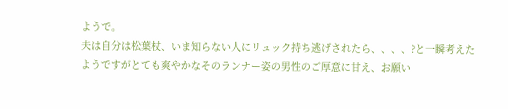ようで。
夫は自分は松葉杖、いま知らない人にリュック持ち逃げされたら、、、、?と一瞬考えたようですがとても爽やかなそのランナー姿の男性のご厚意に甘え、お願い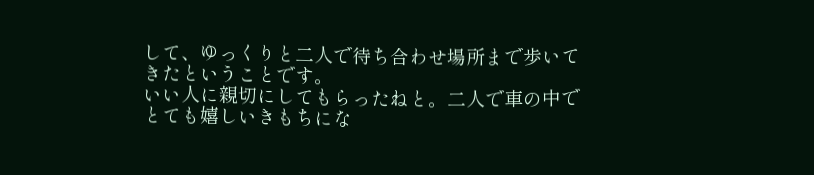して、ゆっくりと二人で待ち合わせ場所まで歩いてきたということです。
いい人に親切にしてもらったねと。二人で車の中でとても嬉しいきもちにな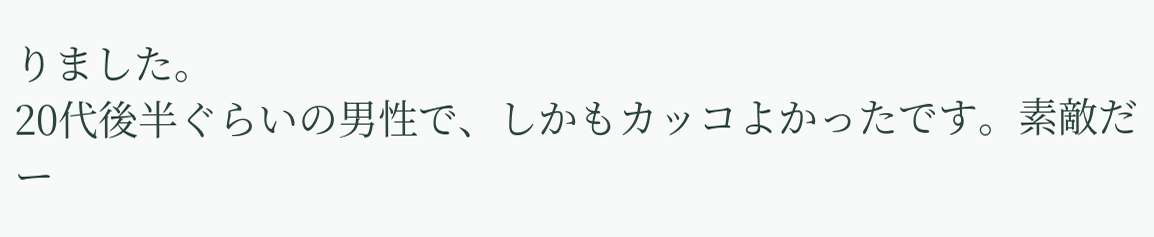りました。
20代後半ぐらいの男性で、しかもカッコよかったです。素敵だー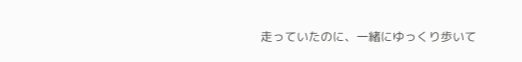走っていたのに、一緒にゆっくり歩いて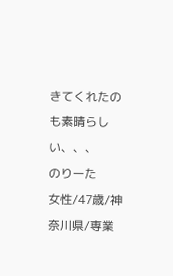きてくれたのも素晴らしい、、、
のりーた
女性/47歳/神奈川県/専業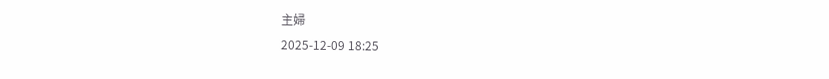主婦
2025-12-09 18:25